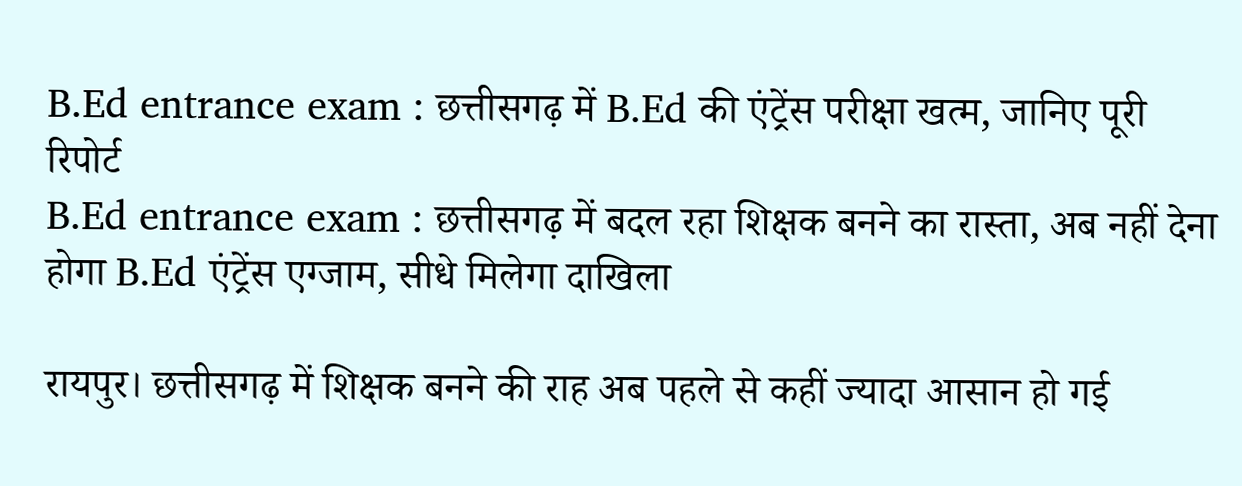B.Ed entrance exam : छत्तीसगढ़ में B.Ed की एंट्रेंस परीक्षा खत्म, जानिए पूरी रिपोर्ट
B.Ed entrance exam : छत्तीसगढ़ में बदल रहा शिक्षक बनने का रास्ता, अब नहीं देना होगा B.Ed एंट्रेंस एग्जाम, सीधे मिलेगा दाखिला

रायपुर। छत्तीसगढ़ में शिक्षक बनने की राह अब पहले से कहीं ज्यादा आसान हो गई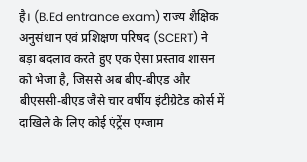है। (B.Ed entrance exam) राज्य शैक्षिक अनुसंधान एवं प्रशिक्षण परिषद (SCERT) ने बड़ा बदलाव करते हुए एक ऐसा प्रस्ताव शासन को भेजा है, जिससे अब बीए-बीएड और बीएससी-बीएड जैसे चार वर्षीय इंटीग्रेटेड कोर्स में दाखिले के लिए कोई एंट्रेंस एग्जाम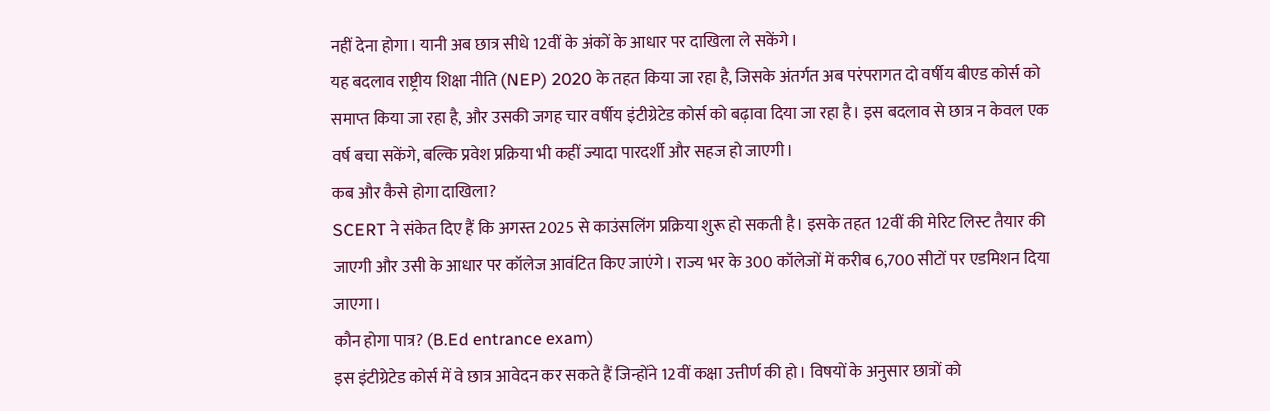नहीं देना होगा। यानी अब छात्र सीधे 12वीं के अंकों के आधार पर दाखिला ले सकेंगे।
यह बदलाव राष्ट्रीय शिक्षा नीति (NEP) 2020 के तहत किया जा रहा है, जिसके अंतर्गत अब परंपरागत दो वर्षीय बीएड कोर्स को समाप्त किया जा रहा है, और उसकी जगह चार वर्षीय इंटीग्रेटेड कोर्स को बढ़ावा दिया जा रहा है। इस बदलाव से छात्र न केवल एक वर्ष बचा सकेंगे, बल्कि प्रवेश प्रक्रिया भी कहीं ज्यादा पारदर्शी और सहज हो जाएगी।
कब और कैसे होगा दाखिला?
SCERT ने संकेत दिए हैं कि अगस्त 2025 से काउंसलिंग प्रक्रिया शुरू हो सकती है। इसके तहत 12वीं की मेरिट लिस्ट तैयार की जाएगी और उसी के आधार पर कॉलेज आवंटित किए जाएंगे। राज्य भर के 300 कॉलेजों में करीब 6,700 सीटों पर एडमिशन दिया जाएगा।
कौन होगा पात्र? (B.Ed entrance exam)
इस इंटीग्रेटेड कोर्स में वे छात्र आवेदन कर सकते हैं जिन्होंने 12वीं कक्षा उत्तीर्ण की हो। विषयों के अनुसार छात्रों को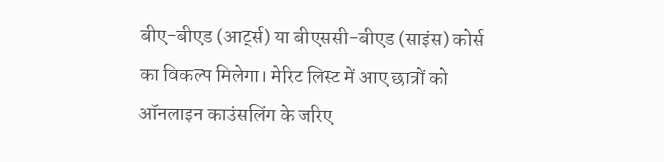बीए-बीएड (आर्ट्स) या बीएससी-बीएड (साइंस) कोर्स का विकल्प मिलेगा। मेरिट लिस्ट में आए छात्रों को ऑनलाइन काउंसलिंग के जरिए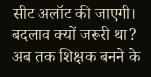सीट अलॉट की जाएगी।
बदलाव क्यों जरूरी था?
अब तक शिक्षक बनने के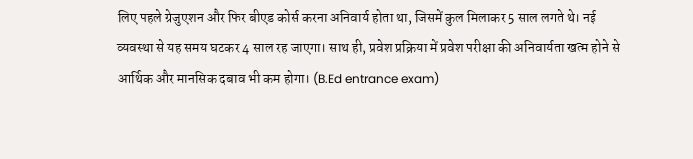लिए पहले ग्रेजुएशन और फिर बीएड कोर्स करना अनिवार्य होता था, जिसमें कुल मिलाकर 5 साल लगते थे। नई व्यवस्था से यह समय घटकर 4 साल रह जाएगा। साथ ही, प्रवेश प्रक्रिया में प्रवेश परीक्षा की अनिवार्यता खत्म होने से आर्थिक और मानसिक दबाव भी कम होगा। (B.Ed entrance exam)